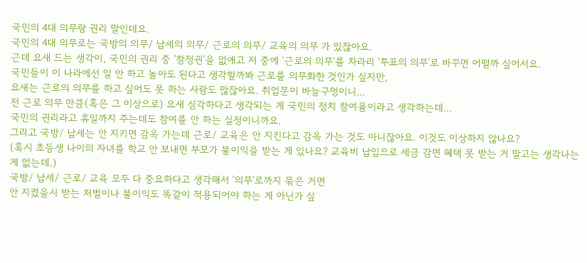국민의 4대 의무랑 권리 말인데요.
국민의 4대 의무로는 국방의 의무/ 납세의 의무/ 근로의 의무/ 교육의 의무 가 있잖아요.
근데 요새 드는 생각이, 국민의 권리 중 '참정권'을 없애고 저 중에 '근로의 의무'를 차라리 '투표의 의무'로 바꾸면 어떨까 싶어서요.
국민들이 이 나라에선 일 안 하고 놀아도 된다고 생각할까봐 근로를 의무화한 것인가 싶지만,
요새는 근로의 의무를 하고 싶어도 못 하는 사람도 많잖아요. 취업문이 바늘구멍이니...
전 근로 의무 만큼(혹은 그 이상으로) 요새 심각하다고 생각되는 게 국민의 정치 참여율이라고 생각하는데...
국민의 권리라고 휴일까지 주는데도 참여를 안 하는 실정이니까요.
그리고 국방/ 납세는 안 지키면 감옥 가는데 근로/ 교육은 안 지킨다고 감옥 가는 것도 아니잖아요. 이것도 이상하지 않나요?
(혹시 초등생 나이의 자녀를 학교 안 보내면 부모가 불이익을 받는 게 있나요? 교육비 납입으로 세금 감면 혜택 못 받는 거 말고는 생각나는 게 없는데.)
국방/ 납세/ 근로/ 교육 모두 다 중요하다고 생각해서 '의무'로까지 묶은 거면
안 지켰을시 받는 처벌이나 불이익도 똑같이 적용되어야 하는 게 아닌가 싶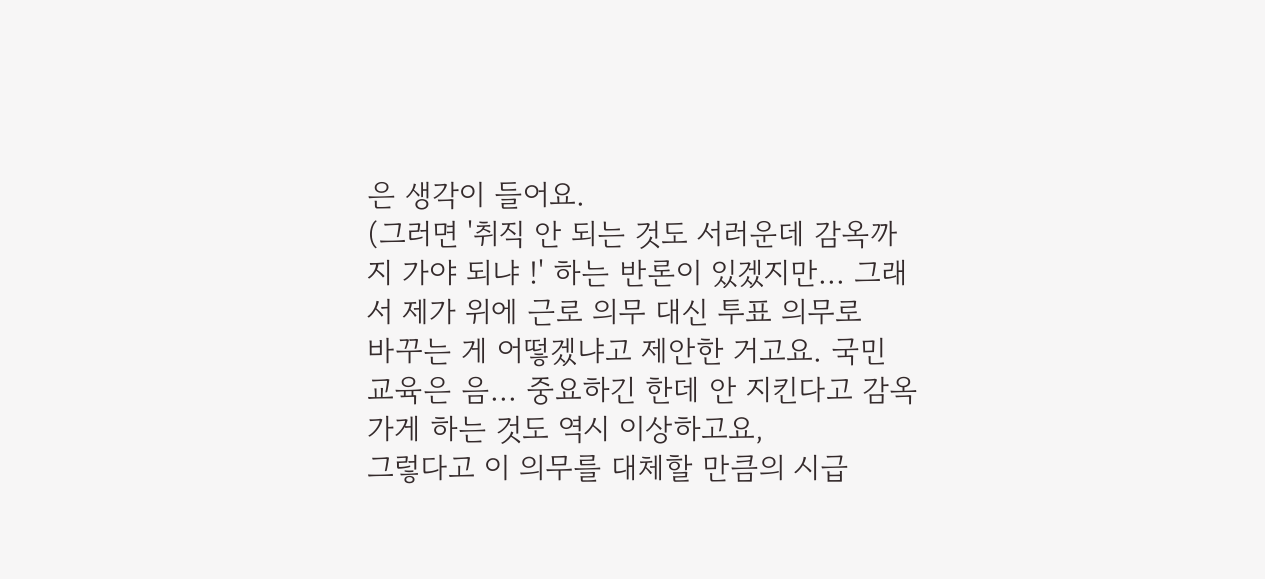은 생각이 들어요.
(그러면 '취직 안 되는 것도 서러운데 감옥까지 가야 되냐 !' 하는 반론이 있겠지만... 그래서 제가 위에 근로 의무 대신 투표 의무로
바꾸는 게 어떻겠냐고 제안한 거고요. 국민 교육은 음... 중요하긴 한데 안 지킨다고 감옥 가게 하는 것도 역시 이상하고요,
그렇다고 이 의무를 대체할 만큼의 시급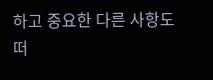하고 중요한 다른 사항도 떠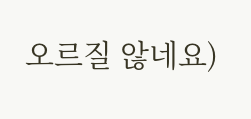오르질 않네요)